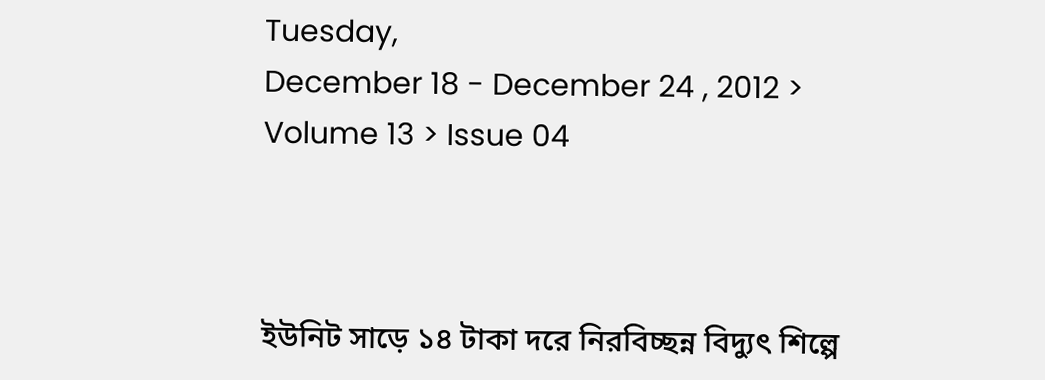Tuesday,
December 18 - December 24 , 2012 > Volume 13 > Issue 04



ইউনিট সাড়ে ১৪ টাকা দরে নিরবিচ্ছন্ন বিদ্যুৎ শিল্পে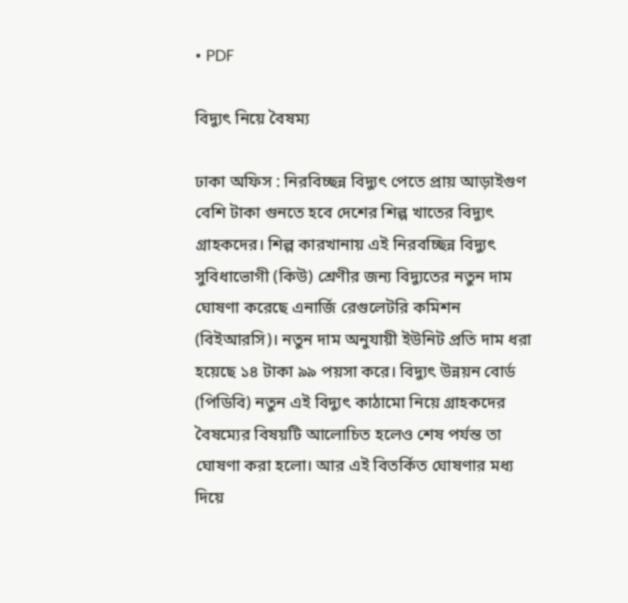• PDF

বিদ্যুৎ নিয়ে বৈষম্য

ঢাকা অফিস : নিরবিচ্ছন্ন বিদ্যুৎ পেতে প্রায় আড়াইগুণ বেশি টাকা গুনতে হবে দেশের শিল্প খাতের বিদ্যুৎ গ্রাহকদের। শিল্প কারখানায় এই নিরবচ্ছিন্ন বিদ্যুৎ সুবিধাভোগী (কিউ) শ্রেণীর জন্য বিদ্যুতের নতুন দাম ঘোষণা করেছে এনার্জি রেগুলেটরি কমিশন (বিইআরসি)। নতুন দাম অনুযায়ী ইউনিট প্রতি দাম ধরা হয়েছে ১৪ টাকা ৯৯ পয়সা করে। বিদ্যুৎ উন্নয়ন বোর্ড (পিডিবি) নতুন এই বিদ্যুৎ কাঠামো নিয়ে গ্রাহকদের বৈষম্যের বিষয়টি আলোচিত হলেও শেষ পর্যন্ত তা ঘোষণা করা হলো। আর এই বিতর্কিত ঘোষণার মধ্য দিয়ে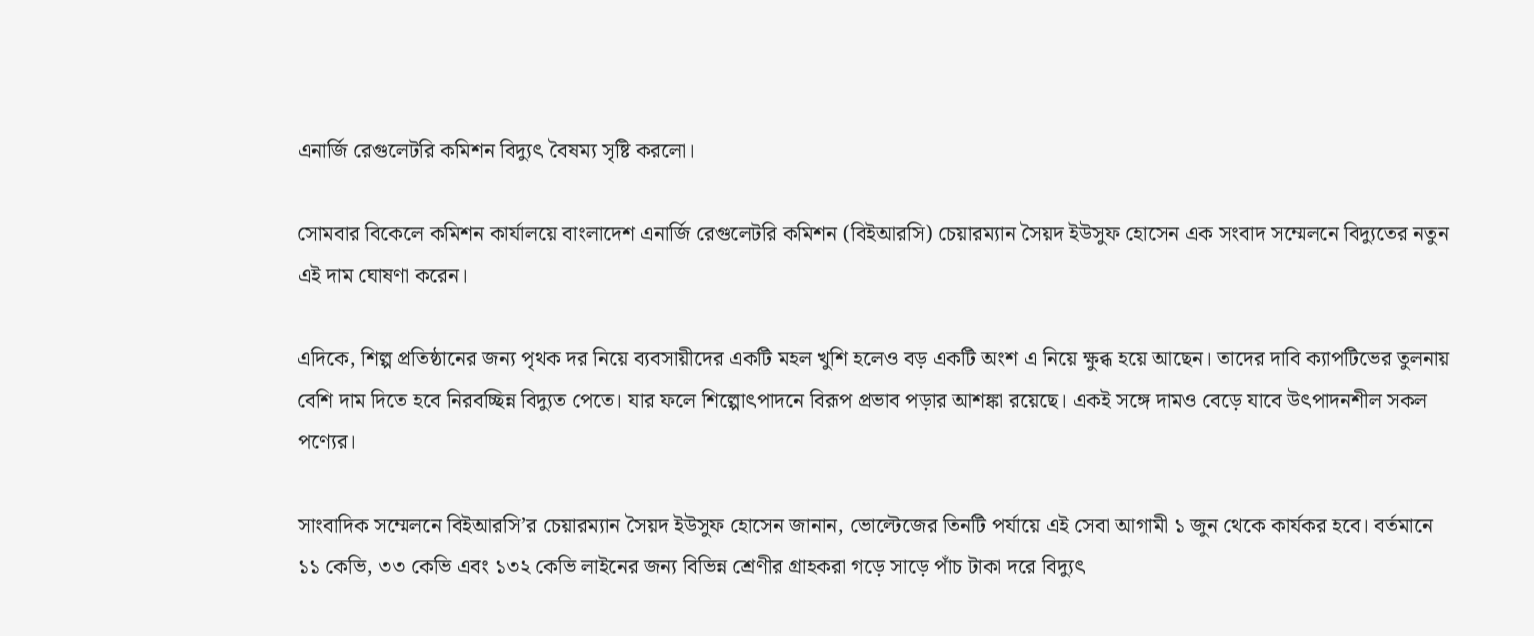এনার্জি রেগুলেটরি কমিশন বিদ্যুৎ বৈষম্য সৃষ্টি করলো।

সোমবার বিকেলে কমিশন কার্যালয়ে বাংলাদেশ এনার্জি রেগুলেটরি কমিশন (বিইআরসি) চেয়ারম্যান সৈয়দ ইউসুফ হোসেন এক সংবাদ সম্মেলনে বিদ্যুতের নতুন এই দাম ঘোষণা করেন।

এদিকে, শিল্প প্রতিষ্ঠানের জন্য পৃথক দর নিয়ে ব্যবসায়ীদের একটি মহল খুশি হলেও বড় একটি অংশ এ নিয়ে ক্ষুব্ধ হয়ে আছেন। তাদের দাবি ক্যাপটিভের তুলনায় বেশি দাম দিতে হবে নিরবচ্ছিন্ন বিদ্যুত পেতে। যার ফলে শিল্পোৎপাদনে বিরূপ প্রভাব পড়ার আশঙ্কা রয়েছে। একই সঙ্গে দামও বেড়ে যাবে উৎপাদনশীল সকল পণ্যের।

সাংবাদিক সম্মেলনে বিইআরসি’র চেয়ারম্যান সৈয়দ ইউসুফ হোসেন জানান, ভোল্টেজের তিনটি পর্যায়ে এই সেবা আগামী ১ জুন থেকে কার্যকর হবে। বর্তমানে ১১ কেভি, ৩৩ কেভি এবং ১৩২ কেভি লাইনের জন্য বিভিন্ন শ্রেণীর গ্রাহকরা গড়ে সাড়ে পাঁচ টাকা দরে বিদ্যুৎ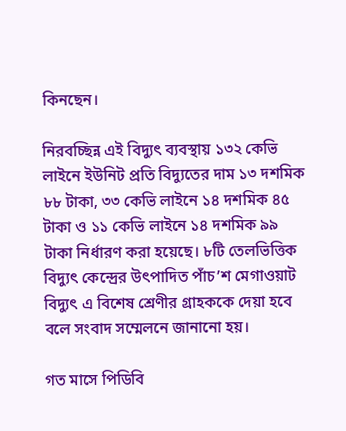কিনছেন।

নিরবচ্ছিন্ন এই বিদ্যুৎ ব্যবস্থায় ১৩২ কেভি লাইনে ইউনিট প্রতি বিদ্যুতের দাম ১৩ দশমিক ৮৮ টাকা, ৩৩ কেভি লাইনে ১৪ দশমিক ৪৫ টাকা ও ১১ কেভি লাইনে ১৪ দশমিক ৯৯ টাকা নির্ধারণ করা হয়েছে। ৮টি তেলভিত্তিক বিদ্যুৎ কেন্দ্রের উৎপাদিত পাঁচ’শ মেগাওয়াট বিদ্যুৎ এ বিশেষ শ্রেণীর গ্রাহককে দেয়া হবে বলে সংবাদ সম্মেলনে জানানো হয়।

গত মাসে পিডিবি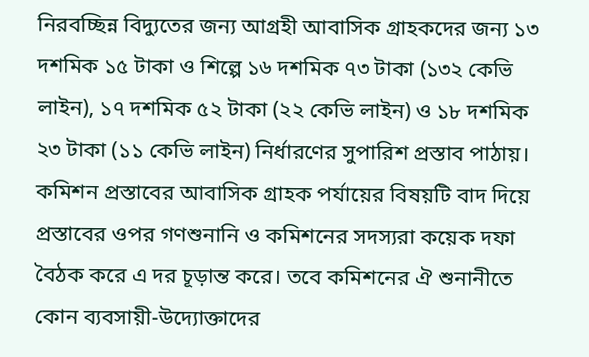নিরবচ্ছিন্ন বিদ্যুতের জন্য আগ্রহী আবাসিক গ্রাহকদের জন্য ১৩ দশমিক ১৫ টাকা ও শিল্পে ১৬ দশমিক ৭৩ টাকা (১৩২ কেভি লাইন), ১৭ দশমিক ৫২ টাকা (২২ কেভি লাইন) ও ১৮ দশমিক ২৩ টাকা (১১ কেভি লাইন) নির্ধারণের সুপারিশ প্রস্তাব পাঠায়। কমিশন প্রস্তাবের আবাসিক গ্রাহক পর্যায়ের বিষয়টি বাদ দিয়ে প্রস্তাবের ওপর গণশুনানি ও কমিশনের সদস্যরা কয়েক দফা বৈঠক করে এ দর চূড়ান্ত করে। তবে কমিশনের ঐ শুনানীতে কোন ব্যবসায়ী-উদ্যোক্তাদের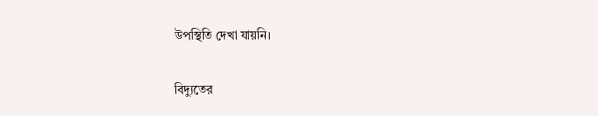উপস্থিতি দেখা যায়নি।

বিদ্যুতের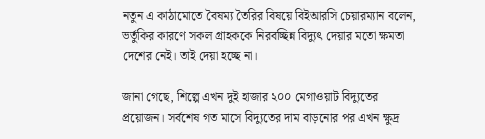নতুন এ কাঠামোতে বৈষম্য তৈরির বিষয়ে বিইআরসি চেয়ারম্যান বলেন, ভর্তুকির কারণে সকল গ্রাহককে নিরবচ্ছিন্ন বিদ্যুৎ দেয়ার মতো ক্ষমতা দেশের নেই। তাই দেয়া হচ্ছে না।

জানা গেছে, শিল্পে এখন দুই হাজার ২০০ মেগাওয়াট বিদ্যুতের প্রয়োজন। সর্বশেষ গত মাসে বিদ্যুতের দাম বাড়নোর পর এখন ক্ষুদ্র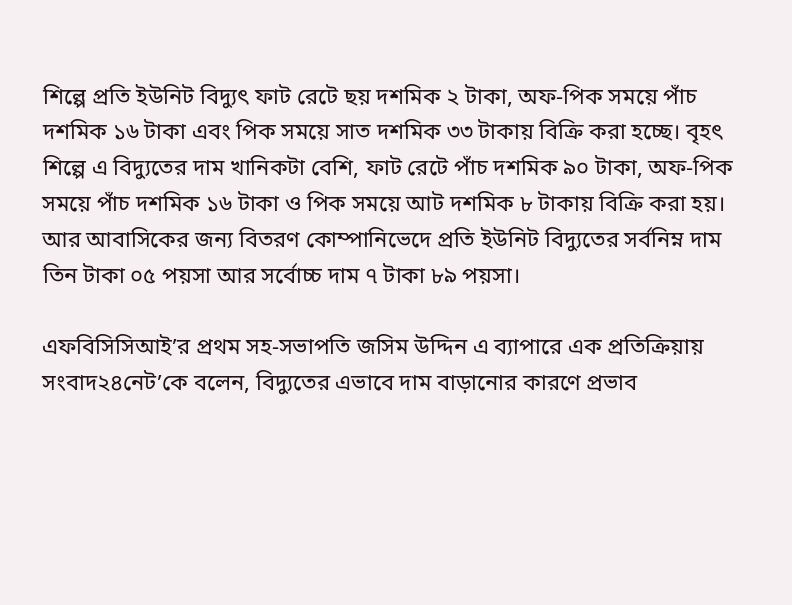শিল্পে প্রতি ইউনিট বিদ্যুৎ ফাট রেটে ছয় দশমিক ২ টাকা, অফ-পিক সময়ে পাঁচ দশমিক ১৬ টাকা এবং পিক সময়ে সাত দশমিক ৩৩ টাকায় বিক্রি করা হচ্ছে। বৃহৎ শিল্পে এ বিদ্যুতের দাম খানিকটা বেশি, ফাট রেটে পাঁচ দশমিক ৯০ টাকা, অফ-পিক সময়ে পাঁচ দশমিক ১৬ টাকা ও পিক সময়ে আট দশমিক ৮ টাকায় বিক্রি করা হয়। আর আবাসিকের জন্য বিতরণ কোম্পানিভেদে প্রতি ইউনিট বিদ্যুতের সর্বনিম্ন দাম তিন টাকা ০৫ পয়সা আর সর্বোচ্চ দাম ৭ টাকা ৮৯ পয়সা।

এফবিসিসিআই’র প্রথম সহ-সভাপতি জসিম উদ্দিন এ ব্যাপারে এক প্রতিক্রিয়ায় সংবাদ২৪নেট’কে বলেন, বিদ্যুতের এভাবে দাম বাড়ানোর কারণে প্রভাব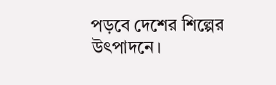পড়বে দেশের শিল্পের উৎপাদনে।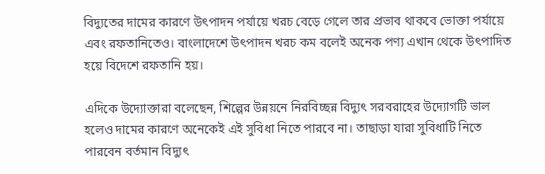বিদ্যুতের দামের কারণে উৎপাদন পর্যায়ে খরচ বেড়ে গেলে তার প্রভাব থাকবে ভোক্তা পর্যায়ে এবং রফতানিতেও। বাংলাদেশে উৎপাদন খরচ কম বলেই অনেক পণ্য এখান থেকে উৎপাদিত হয়ে বিদেশে রফতানি হয়।

এদিকে উদ্যোক্তারা বলেছেন, শিল্পের উন্নয়নে নিরবিচ্ছন্ন বিদ্যুৎ সরবরাহের উদ্যোগটি ভাল হলেও দামের কারণে অনেকেই এই সুবিধা নিতে পারবে না। তাছাড়া যারা সুবিধাটি নিতে পারবেন বর্তমান বিদ্যুৎ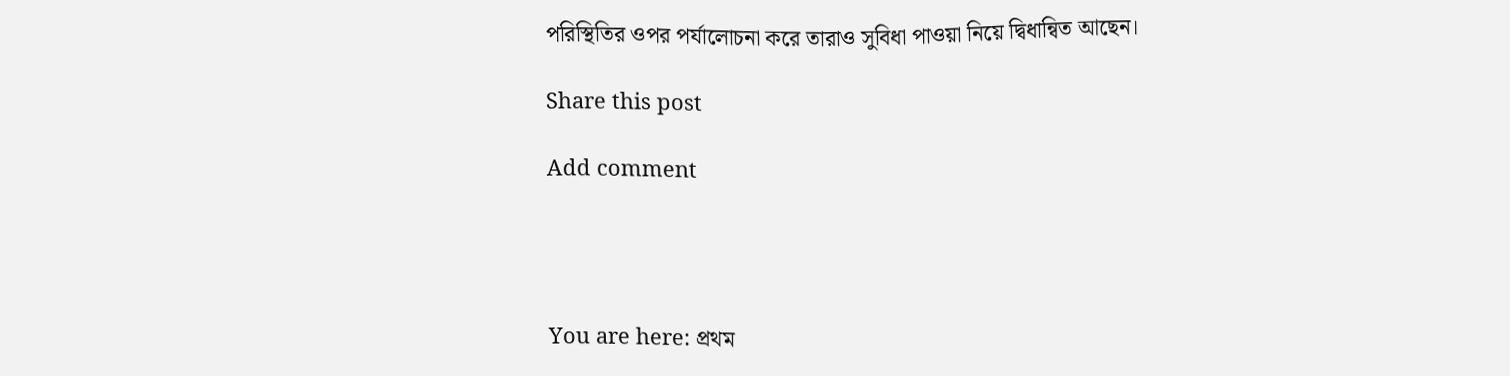পরিস্থিতির ওপর পর্যালোচনা করে তারাও সুবিধা পাওয়া নিয়ে দ্বিধান্বিত আছেন।

Share this post

Add comment




You are here: প্রথম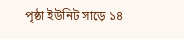পৃষ্ঠা ইউনিট সাড়ে ১৪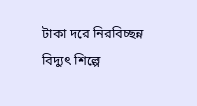টাকা দরে নিরবিচ্ছন্ন বিদ্যুৎ শিল্পে